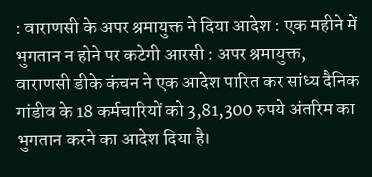: वाराणसी के अपर श्रमायुक्त ने दिया आदेश : एक महीने में भुगतान न होने पर कटेगी आरसी : अपर श्रमायुक्त, वाराणसी डीके कंचन ने एक आदेश पारित कर सांध्य दैनिक गांडीव के 18 कर्मचारियों को 3,81,300 रुपये अंतरिम का भुगतान करने का आदेश दिया है।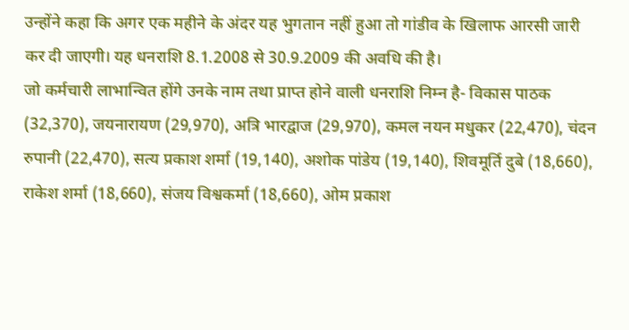उन्होंने कहा कि अगर एक महीने के अंदर यह भुगतान नहीं हुआ तो गांडीव के खिलाफ आरसी जारी कर दी जाएगी। यह धनराशि 8.1.2008 से 30.9.2009 की अवधि की है।
जो कर्मचारी लाभान्वित होंगे उनके नाम तथा प्राप्त होने वाली धनराशि निम्न है- विकास पाठक (32,370), जयनारायण (29,970), अत्रि भारद्वाज (29,970), कमल नयन मधुकर (22,470), चंदन रुपानी (22,470), सत्य प्रकाश शर्मा (19,140), अशोक पांडेय (19,140), शिवमूर्ति दुबे (18,660), राकेश शर्मा (18,660), संजय विश्वकर्मा (18,660), ओम प्रकाश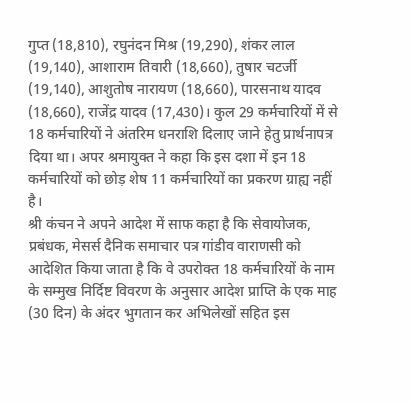गुप्त (18,810), रघुनंदन मिश्र (19,290), शंकर लाल (19,140), आशाराम तिवारी (18,660), तुषार चटर्जी (19,140), आशुतोष नारायण (18,660), पारसनाथ यादव (18,660), राजेंद्र यादव (17,430)। कुल 29 कर्मचारियों में से 18 कर्मचारियों ने अंतरिम धनराशि दिलाए जाने हेतु प्रार्थनापत्र दिया था। अपर श्रमायुक्त ने कहा कि इस दशा में इन 18 कर्मचारियों को छोड़ शेष 11 कर्मचारियों का प्रकरण ग्राह्य नहीं है।
श्री कंचन ने अपने आदेश में साफ कहा है कि सेवायोजक, प्रबंधक, मेसर्स दैनिक समाचार पत्र गांडीव वाराणसी को आदेशित किया जाता है कि वे उपरोक्त 18 कर्मचारियों के नाम के सम्मुख निर्दिष्ट विवरण के अनुसार आदेश प्राप्ति के एक माह (30 दिन) के अंदर भुगतान कर अभिलेखों सहित इस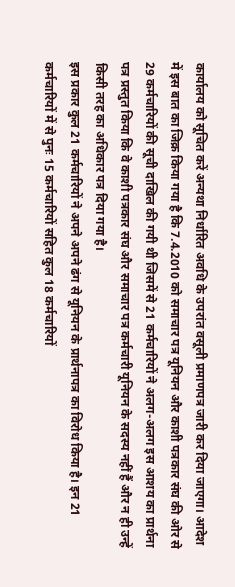कार्यालय को सूचित करें अन्यथा निर्धारित अवधि के उपरांत वसूली प्रमाणपत्र जारी कर दिया जाएगा। आदेश में इस बात का जिक्र किया गया है कि 7.4.2010 को समाचार पत्र यूनियन और काशी पत्रकार संघ की ओर से 29 कर्मचारियों की सूची दाखिल की गयी थी जिसमें से 21 कर्मचारियों ने अलग-अलग इस आशय का प्रार्थना पत्र प्रस्तुत किया कि वे काशी पत्रकार संघ और समाचार पत्र कर्मचारी यूनियन के सदस्य नहीं हैं और न ही उन्हें किसी तरह का अधिकार पत्र दिया गया है।
इस प्रकार कुल 21 कर्मचारियों ने अपने अपने ढंग से यूनियन के प्रार्थनापत्र का विरोध किया है। इन 21 कर्मचारियों में से पुनः 15 कर्मचारियों सहित कुल 18 कर्मचारियों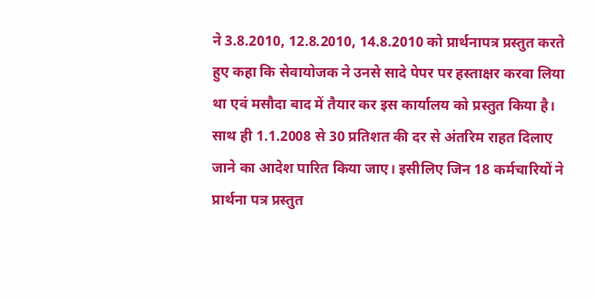ने 3.8.2010, 12.8.2010, 14.8.2010 को प्रार्थनापत्र प्रस्तुत करते हुए कहा कि सेवायोजक ने उनसे सादे पेपर पर हस्ताक्षर करवा लिया था एवं मसौदा बाद में तैयार कर इस कार्यालय को प्रस्तुत किया है। साथ ही 1.1.2008 से 30 प्रतिशत की दर से अंतरिम राहत दिलाए जाने का आदेश पारित किया जाए। इसीलिए जिन 18 कर्मचारियों ने प्रार्थना पत्र प्रस्तुत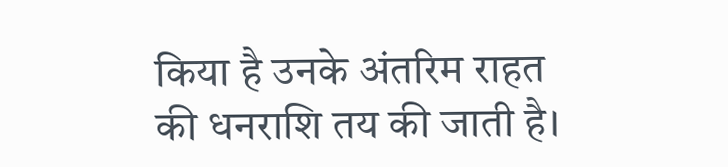किया है उनके अंतरिम राहत की धनराशि तय की जाती है।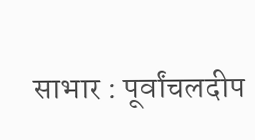साभार : पूर्वांचलदीप